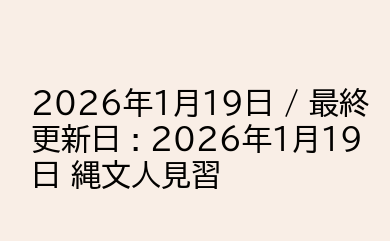2026年1月19日 / 最終更新日 : 2026年1月19日 縄文人見習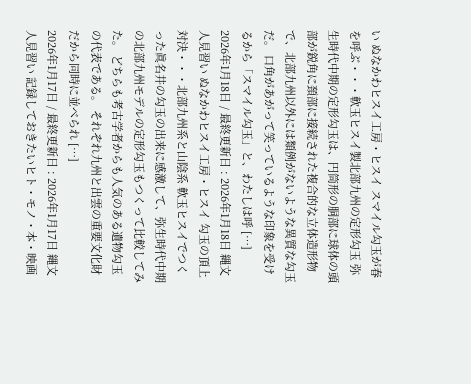い ぬなかわヒスイ工房・ヒスイ スマイル勾玉が春を呼ぶ・・・軟玉ヒスイ製北部九州の定形勾玉 弥生時代中期の定形勾玉は、円筒形の胴部に球体の頭部が鋭角に頚部に接続された複合的な立体造形物で、北部九州以外には類例がないような異質な勾玉だ。 口角があがって笑っているような印象を受けるから「スマイル勾玉」と、わたしは呼 […]
2026年1月18日 / 最終更新日 : 2026年1月18日 縄文人見習い ぬなかわヒスイ工房・ヒスイ 勾玉の頂上対決・・・北部九州系と山陰系 軟玉ヒスイでつくった眞名井の勾玉の出来に感激して、弥生時代中期の北部九州モデルの定形勾玉もつくって比較してみた。 どちらも考古学者からも人気のある遺物勾玉の代表である。 それぞれ九州と出雲の重要文化財だから同時に並べられ […]
2026年1月17日 / 最終更新日 : 2026年1月17日 縄文人見習い 記録しておきたいヒト・モノ・本・映画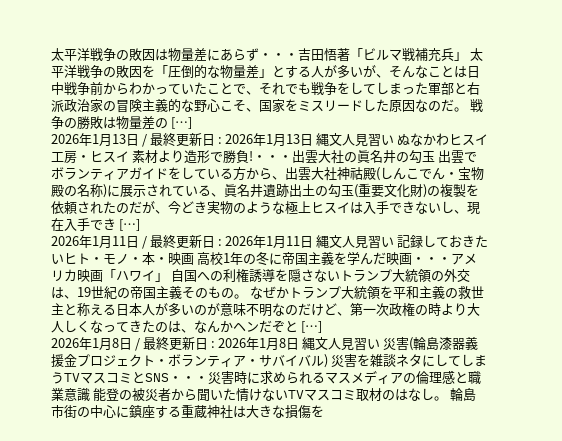太平洋戦争の敗因は物量差にあらず・・・吉田悟著「ビルマ戦補充兵」 太平洋戦争の敗因を「圧倒的な物量差」とする人が多いが、そんなことは日中戦争前からわかっていたことで、それでも戦争をしてしまった軍部と右派政治家の冒険主義的な野心こそ、国家をミスリードした原因なのだ。 戦争の勝敗は物量差の […]
2026年1月13日 / 最終更新日 : 2026年1月13日 縄文人見習い ぬなかわヒスイ工房・ヒスイ 素材より造形で勝負!・・・出雲大社の眞名井の勾玉 出雲でボランティアガイドをしている方から、出雲大社神祜殿(しんこでん・宝物殿の名称)に展示されている、眞名井遺跡出土の勾玉(重要文化財)の複製を依頼されたのだが、今どき実物のような極上ヒスイは入手できないし、現在入手でき […]
2026年1月11日 / 最終更新日 : 2026年1月11日 縄文人見習い 記録しておきたいヒト・モノ・本・映画 高校1年の冬に帝国主義を学んだ映画・・・アメリカ映画「ハワイ」 自国への利権誘導を隠さないトランプ大統領の外交は、19世紀の帝国主義そのもの。 なぜかトランプ大統領を平和主義の救世主と称える日本人が多いのが意味不明なのだけど、第一次政権の時より大人しくなってきたのは、なんかヘンだぞと […]
2026年1月8日 / 最終更新日 : 2026年1月8日 縄文人見習い 災害(輪島漆器義援金プロジェクト・ボランティア・サバイバル) 災害を雑談ネタにしてしまうTVマスコミとSNS・・・災害時に求められるマスメディアの倫理感と職業意識 能登の被災者から聞いた情けないTVマスコミ取材のはなし。 輪島市街の中心に鎮座する重蔵神社は大きな損傷を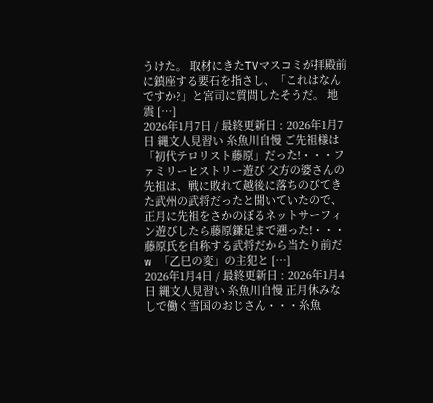うけた。 取材にきたTVマスコミが拝殿前に鎮座する要石を指さし、「これはなんですか?」と宮司に質問したそうだ。 地震 […]
2026年1月7日 / 最終更新日 : 2026年1月7日 縄文人見習い 糸魚川自慢 ご先祖様は「初代テロリスト藤原」だった!・・・ファミリーヒストリー遊び 父方の婆さんの先祖は、戦に敗れて越後に落ちのびてきた武州の武将だったと聞いていたので、正月に先祖をさかのぼるネットサーフィン遊びしたら藤原鎌足まで遡った!・・・藤原氏を自称する武将だから当たり前だw 「乙巳の変」の主犯と […]
2026年1月4日 / 最終更新日 : 2026年1月4日 縄文人見習い 糸魚川自慢 正月休みなしで働く雪国のおじさん・・・糸魚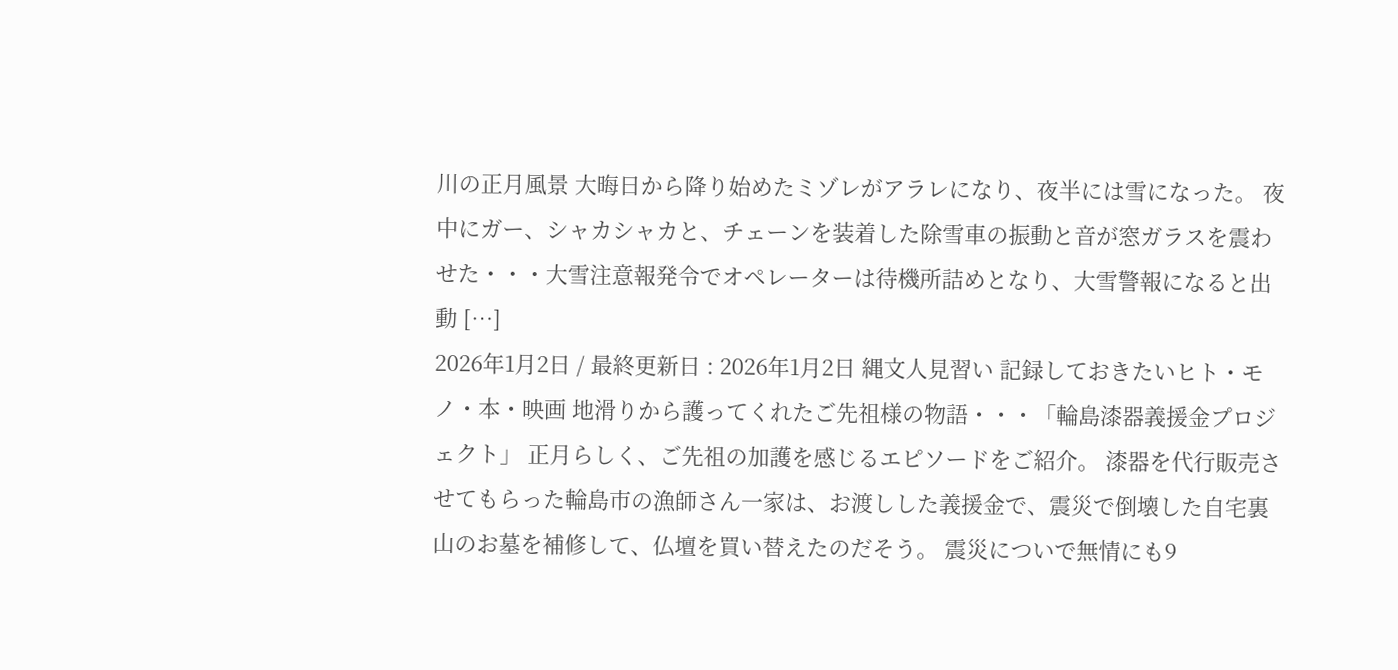川の正月風景 大晦日から降り始めたミゾレがアラレになり、夜半には雪になった。 夜中にガー、シャカシャカと、チェーンを装着した除雪車の振動と音が窓ガラスを震わせた・・・大雪注意報発令でオペレーターは待機所詰めとなり、大雪警報になると出動 […]
2026年1月2日 / 最終更新日 : 2026年1月2日 縄文人見習い 記録しておきたいヒト・モノ・本・映画 地滑りから護ってくれたご先祖様の物語・・・「輪島漆器義援金プロジェクト」 正月らしく、ご先祖の加護を感じるエピソードをご紹介。 漆器を代行販売させてもらった輪島市の漁師さん一家は、お渡しした義援金で、震災で倒壊した自宅裏山のお墓を補修して、仏壇を買い替えたのだそう。 震災についで無情にも9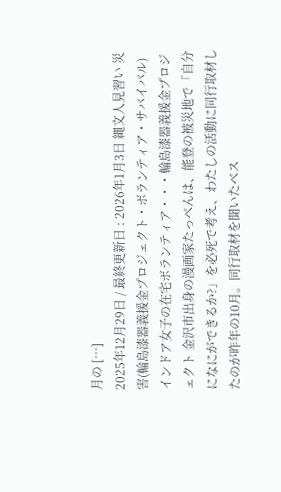月の […]
2025年12月29日 / 最終更新日 : 2026年1月3日 縄文人見習い 災害(輪島漆器義援金プロジェクト・ボランティア・サバイバル) インドア女子の在宅ボランティア・・・輪島漆器義援金プロジェクト 金沢市出身の漫画家たっぺんは、能登の被災地で「自分になにができるか?」を必死で考え、わたしの活動に同行取材したのが昨年の10月。同行取材を聞いたベス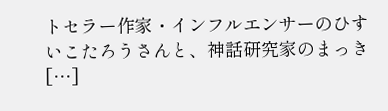トセラー作家・インフルエンサーのひすいこたろうさんと、神話研究家のまっき […]